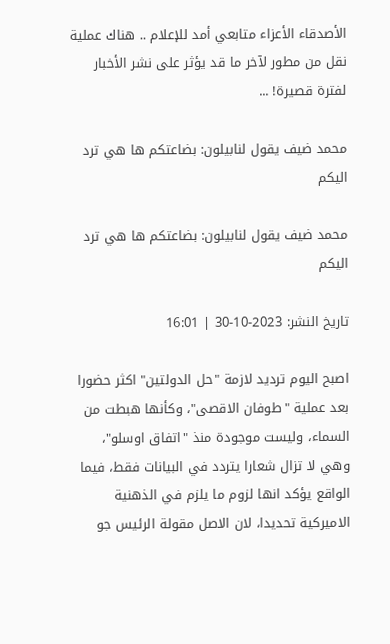الأصدقاء الأعزاء متابعي أمد للإعلام .. هناك عملية نقل من مطور لآخر ما قد يؤثر على نشر الأخبار لفترة قصيرة! ...

محمد ضيف يقول لنابيلون: بضاعتكم ها هي ترد اليكم

محمد ضيف يقول لنابيلون: بضاعتكم ها هي ترد اليكم

تاريخ النشر: 2023-10-30 | 16:01

اصبح اليوم ترديد لازمة "حل الدولتين" اكثر حضورا بعد عملية "طوفان الاقصى"، وكأنها هبطت من السماء، وليست موجودة منذ "اتفاق اوسلو"، وهي لا تزال شعارا يتردد في البيانات فقط، فيما الواقع يؤكد انها لزوم ما يلزم في الذهنية الاميركية تحديدا، لان الاصل مقولة الرئيس جو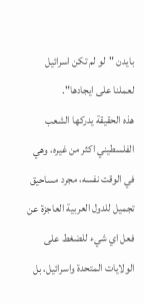بايدن "لو لم تكن اسرائيل لعملنا على ايجادها".
هذه الحقيقة يدركها الشعب الفلسطيني اكثر من غيره، وهي في الوقت نفسه، مجرد مساحيق تجميل للدول العربية العاجزة عن فعل اي شيء للضغط على الولايات المتحدة واسرائيل، بل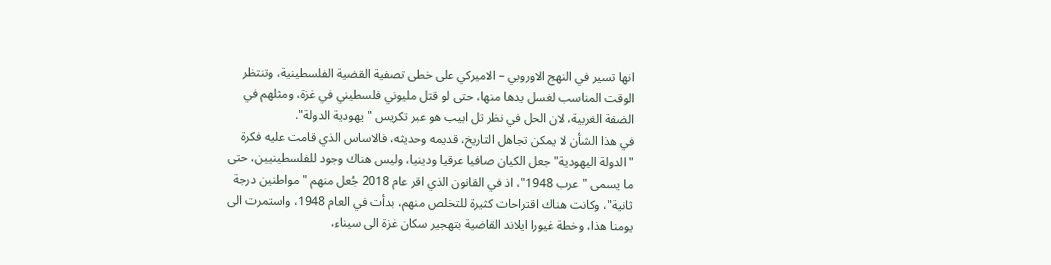انها تسير في النهج الاوروبي – الاميركي على خطى تصفية القضية الفلسطينية، وتنتظر الوقت المناسب لغسل يدها منها، حتى لو قتل مليوني فلسطيني في غزة، ومثلهم في الضفة الغربية، لان الحل في نظر تل ابيب هو عبر تكريس "يهودية الدولة".
في هذا الشأن لا يمكن تجاهل التاريخ، قديمه وحديثه، فالاساس الذي قامت عليه فكرة "الدولة اليهودية" جعل الكيان صافيا عرقيا ودينيا، وليس هناك وجود للفلسطينيين، حتى ما يسمى "عرب 1948"، اذ في القانون الذي اقر عام 2018 جُعل منهم "مواطنين درجة ثانية"، وكانت هناك اقتراحات كثيرة للتخلص منهم، بدأت في العام 1948، واستمرت الى يومنا هذا، وخطة غيورا ايلاند القاضية بتهجير سكان غزة الى سيناء،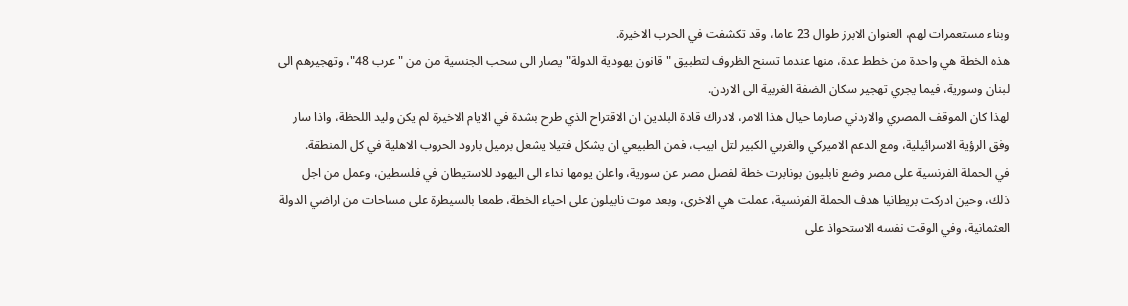وبناء مستعمرات لهم، العنوان الابرز طوال 23 عاما، وقد تكشفت في الحرب الاخيرة.
هذه الخطة هي واحدة من خطط عدة، منها عندما تسنح الظروف لتطبيق "قانون يهودية الدولة" يصار الى سحب الجنسية من من "عرب 48"، وتهجيرهم الى لبنان وسورية، فيما يجري تهجير سكان الضفة الغربية الى الاردن.
لهذا كان الموقف المصري والاردني صارما حيال هذا الامر، لادراك قادة البلدين ان الاقتراح الذي طرح بشدة في الايام الاخيرة لم يكن وليد اللحظة، واذا سار وفق الرؤية الاسرائيلية، ومع الدعم الاميركي والغربي الكبير لتل ابيب، فمن الطبيعي ان يشكل فتيلا يشعل برميل بارود الحروب الاهلية في كل المنطقة.
في الحملة الفرنسية على مصر وضع نابليون بونابرت خطة لفصل مصر عن سورية، واعلن يومها نداء الى اليهود للاستيطان في فلسطين، وعمل من اجل ذلك، وحين ادركت بريطانيا هدف الحملة الفرنسية، عملت هي الاخرى، وبعد موت نابيلون على احياء الخطة، طمعا بالسيطرة على مساحات من اراضي الدولة العثمانية، وفي الوقت نفسه الاستحواذ على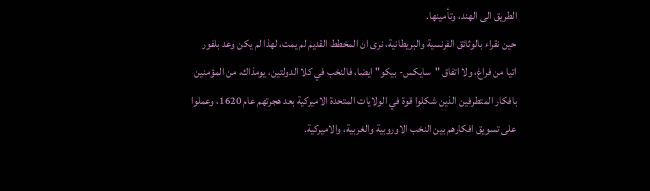الطريق الى الهند، وتأمينها.
حين نقراء بالوثائق الفرنسية والبريطانية، نرى ان المخطط القديم لم يمت، لهذا لم يكن وعد بلفور اتيا من فراغ، ولا اتفاق "سايكس- بيكو" ايضا، فالنخب في كلا الدولتين، يومذاك، من المؤمنين بافكار المتطرفين الذين شكلوا قوة في الولايات المتحدة الاميركية بعد هجرتهم عام 1620، وعملوا على تسويق افكارهم بين النخب الاوروبية والغربية، والاميركية.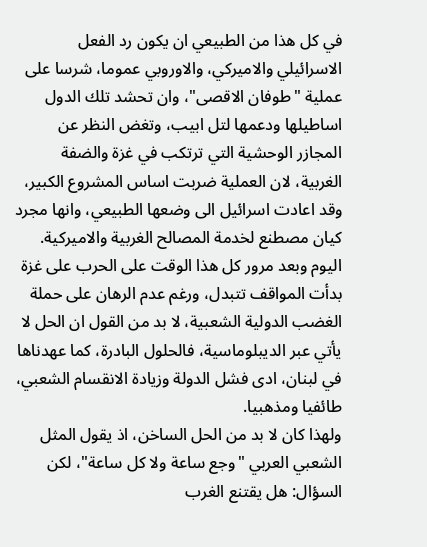في كل هذا من الطبيعي ان يكون رد الفعل الاسرائيلي والاميركي، والاوروبي عموما، شرسا على عملية "طوفان الاقصى"، وان تحشد تلك الدول اساطيلها ودعمها لتل ابيب، وتغض النظر عن المجازر الوحشية التي ترتكب في غزة والضفة الغربية، لان العملية ضربت اساس المشروع الكبير، وقد اعادت اسرائيل الى وضعها الطبيعي، وانها مجرد كيان مصطنع لخدمة المصالح الغربية والاميركية.
اليوم وبعد مرور كل هذا الوقت على الحرب على غزة بدأت المواقف تتبدل، ورغم عدم الرهان على حملة الغضب الدولية الشعبية، لا بد من القول ان الحل لا يأتي عبر الديبلوماسية، فالحلول البادرة، كما عهدناها في لبنان، ادى فشل الدولة وزيادة الانقسام الشعبي، طائفيا ومذهبيا.
ولهذا كان لا بد من الحل الساخن، اذ يقول المثل الشعبي العربي "وجع ساعة ولا كل ساعة"، لكن السؤال: هل يقتنع الغرب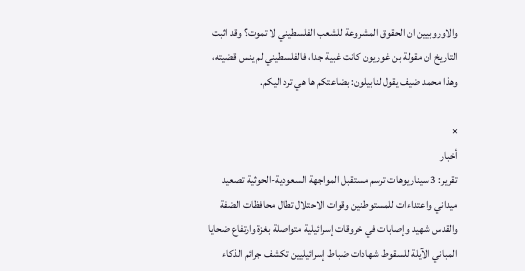والاوروبيين ان الحقوق المشروعة للشعب الفلسطيني لا تموت؟ وقد اثبت التاريخ ان مقولة بن غوريون كانت غبية جدا، فالفلسطيني لم ينس قضيته، وهذا محمد ضيف يقول لنابيلون: بضاعتكم ها هي ترد اليكم.

×
أخبار
تقرير: 3 سيناريوهات ترسم مستقبل المواجهة السعودية-الحوثية تصعيد ميداني واعتداءات للمستوطنين وقوات الاحتلال تطال محافظات الضفة والقدس شهيد وإصابات في خروقات إسرائيلية متواصلة بغزة وارتفاع ضحايا المباني الآيلة للسقوط شهادات ضباط إسرائيليين تكشف جرائم الذكاء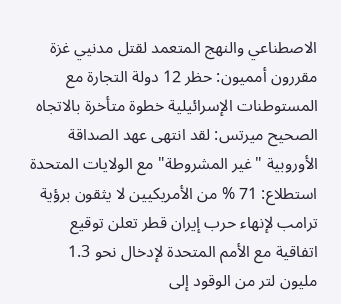الاصطناعي والنهج المتعمد لقتل مدنيي غزة مقررون أمميون: حظر 12 دولة التجارة مع المستوطنات الإسرائيلية خطوة متأخرة بالاتجاه الصحيح ميرتس: لقد انتهى عهد الصداقة الأوروبية "غير المشروطة" مع الولايات المتحدة استطلاع: 71 % من الأمريكيين لا يثقون برؤية ترامب لإنهاء حرب إيران قطر تعلن توقيع اتفاقية مع الأمم المتحدة لإدخال نحو 1.3 مليون لتر من الوقود إلى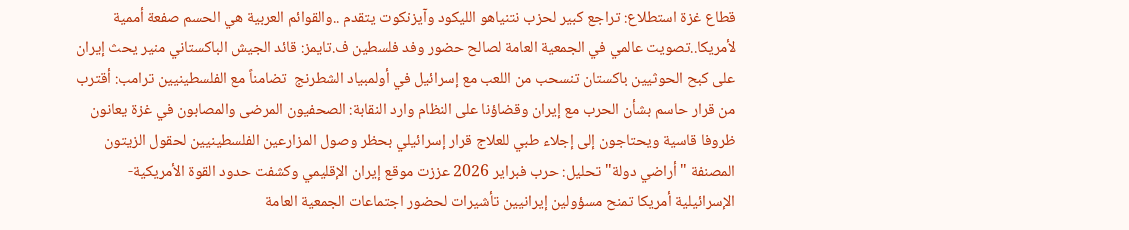قطاع غزة استطلاع: تراجع كبير لحزب نتنياهو الليكود وآيزنكوت يتقدم ..والقوائم العربية هي الحسم صفعة أممية لأمريكا..تصويت عالمي في الجمعية العامة لصالح حضور وفد فلسطين ف.تايمز: قائد الجيش الباكستاني منير يحث إيران على كبح الحوثيين باكستان تنسحب من اللعب مع إسرائيل في أولمبياد الشطرنج  تضامناً مع الفلسطينيين ترامب: أقترب من قرار حاسم بشأن الحرب مع إيران وقضاؤنا على النظام وارد النقابة: الصحفيون المرضى والمصابون في غزة يعانون ظروفا قاسية ويحتاجون إلى إجلاء طبي للعلاج قرار إسرائيلي بحظر وصول المزارعين الفلسطينيين لحقول الزيتون المصنفة "أراضي دولة" تحليل: حرب فبراير 2026 عززت موقع إيران الإقليمي وكشفت حدود القوة الأمريكية-الإسرائيلية أمريكا تمنح مسؤولين إيرانيين تأشيرات لحضور اجتماعات الجمعية العامة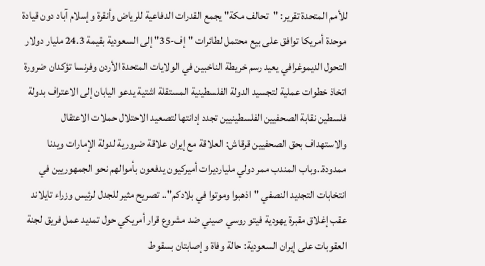للأمم المتحدة تقرير: "تحالف مكة" يجمع القدرات الدفاعية للرياض وأنقرة وإسلام آباد دون قيادة موحدة أمريكا توافق على بيع محتمل لطائرات "إف-35" إلى السعودية بقيمة 24.3 مليار دولار التحول الديموغرافي يعيد رسم خريطة الناخبين في الولايات المتحدة الأردن وفرنسا تؤكدان ضرورة اتخاذ خطوات عملية لتجسيد الدولة الفلسطينية المستقلة اشتية يدعو اليابان إلى الاعتراف بدولة فلسطين نقابة الصحفيين الفلسطينيين تجدد إدانتها لتصعيد الاحتلال حملات الاعتقال والاستهداف بحق الصحفيين قرقاش: العلاقة مع إيران علاقة ضرورية لدولة الإمارات ويدنا ممدودة..وباب المندب ممر دولي مليارديرات أميركيون يدفعون بأموالهم نحو الجمهوريين في انتخابات التجديد النصفي "اذهبوا وموتوا في بلادكم".. تصريح مثير للجدل لرئيس وزراء تايلاند عقب إغلاق مقبرة يهودية فيتو روسي صيني ضد مشروع قرار أمريكي حول تمديد عمل فريق لجنة العقوبات على إيران السعودية: حالة وفاة وإصابتان بسقوط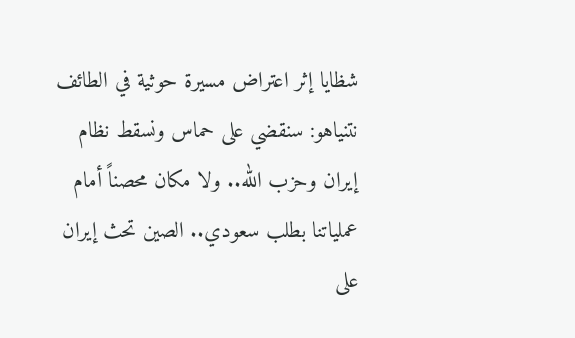شظايا إثر اعتراض مسيرة حوثية في الطائف نتنياهو: سنقضي على حماس ونسقط نظام إيران وحزب الله.. ولا مكان محصناً أمام عملياتنا بطلب سعودي.. الصين تحث إيران على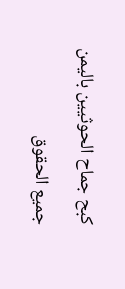كبح جماح الحوثيين باليمن

جميع الحقوق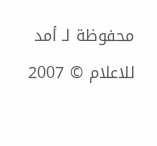محفوظة لـ أمد للاعلام © 2007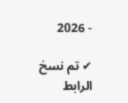- 2026

✔ تم نسخ الرابط